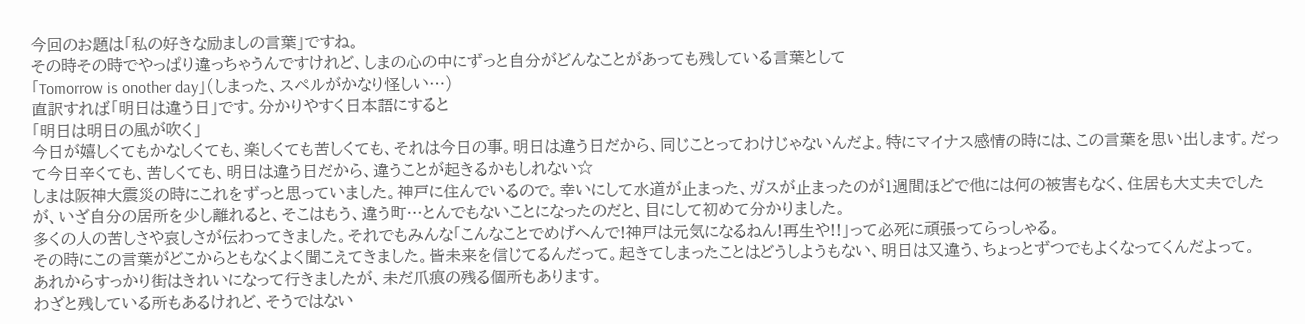今回のお題は「私の好きな励ましの言葉」ですね。
その時その時でやっぱり違っちゃうんですけれど、しまの心の中にずっと自分がどんなことがあっても残している言葉として
「Tomorrow is onother day」(しまった、スペルがかなり怪しい…)
直訳すれば「明日は違う日」です。分かりやすく日本語にすると
「明日は明日の風が吹く」
今日が嬉しくてもかなしくても、楽しくても苦しくても、それは今日の事。明日は違う日だから、同じことってわけじゃないんだよ。特にマイナス感情の時には、この言葉を思い出します。だって今日辛くても、苦しくても、明日は違う日だから、違うことが起きるかもしれない☆
しまは阪神大震災の時にこれをずっと思っていました。神戸に住んでいるので。幸いにして水道が止まった、ガスが止まったのが1週間ほどで他には何の被害もなく、住居も大丈夫でしたが、いざ自分の居所を少し離れると、そこはもう、違う町…とんでもないことになったのだと、目にして初めて分かりました。
多くの人の苦しさや哀しさが伝わってきました。それでもみんな「こんなことでめげへんで!神戸は元気になるねん!再生や!!」って必死に頑張ってらっしゃる。
その時にこの言葉がどこからともなくよく聞こえてきました。皆未来を信じてるんだって。起きてしまったことはどうしようもない、明日は又違う、ちょっとずつでもよくなってくんだよって。
あれからすっかり街はきれいになって行きましたが、未だ爪痕の残る個所もあります。
わざと残している所もあるけれど、そうではない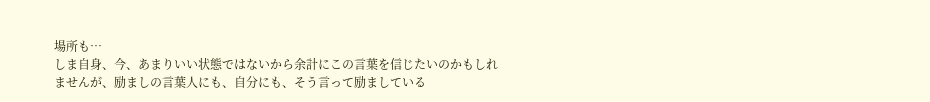場所も…
しま自身、今、あまりいい状態ではないから余計にこの言葉を信じたいのかもしれませんが、励ましの言葉人にも、自分にも、そう言って励ましている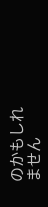のかもしれません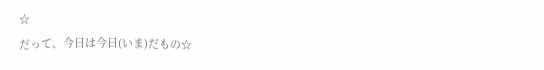☆
だって、今日は今日(いま)だもの☆